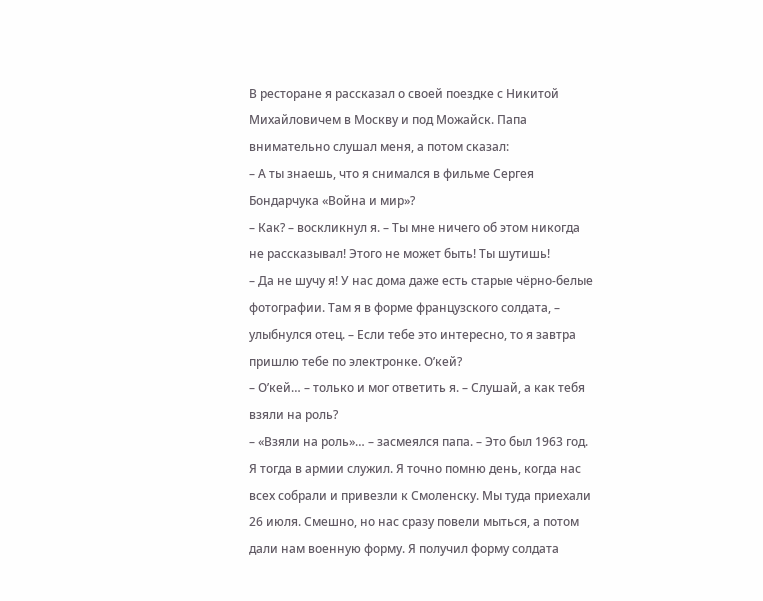В ресторане я рассказал о своей поездке с Никитой Михайловичем в Москву и под Можайск. Папа внимательно слушал меня, а потом сказал:
– А ты знаешь, что я снимался в фильме Сергея Бондарчука «Война и мир»?
– Как? – воскликнул я. – Ты мне ничего об этом никогда не рассказывал! Этого не может быть! Ты шутишь!
– Да не шучу я! У нас дома даже есть старые чёрно-белые фотографии. Там я в форме французского солдата, – улыбнулся отец. – Если тебе это интересно, то я завтра пришлю тебе по электронке. О’кей?
– О’кей… – только и мог ответить я. – Слушай, а как тебя взяли на роль?
– «Взяли на роль»… – засмеялся папа. – Это был 1963 год. Я тогда в армии служил. Я точно помню день, когда нас всех собрали и привезли к Смоленску. Мы туда приехали 26 июля. Смешно, но нас сразу повели мыться, а потом дали нам военную форму. Я получил форму солдата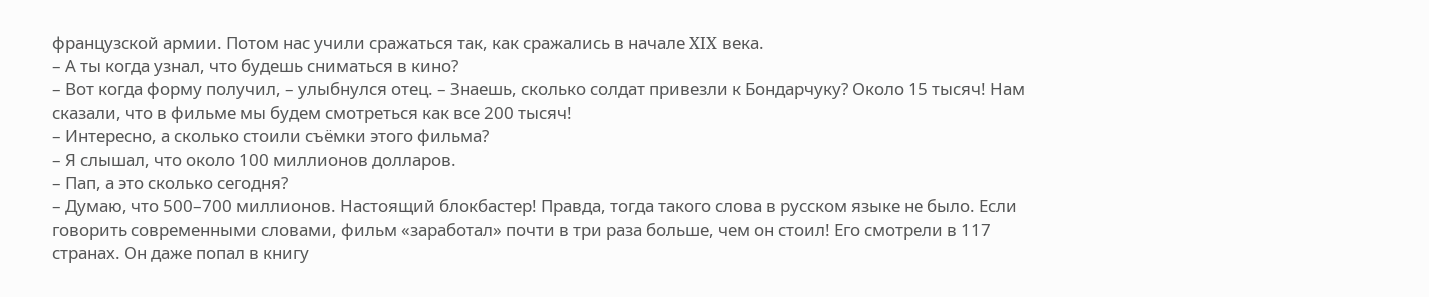французской армии. Потом нас учили сражаться так, как сражались в начале XIX века.
– А ты когда узнал, что будешь сниматься в кино?
– Вот когда форму получил, – улыбнулся отец. – Знаешь, сколько солдат привезли к Бондарчуку? Около 15 тысяч! Нам сказали, что в фильме мы будем смотреться как все 200 тысяч!
– Интересно, а сколько стоили съёмки этого фильма?
– Я слышал, что около 100 миллионов долларов.
– Пап, а это сколько сегодня?
– Думаю, что 500–700 миллионов. Настоящий блокбастер! Правда, тогда такого слова в русском языке не было. Если говорить современными словами, фильм «заработал» почти в три раза больше, чем он стоил! Его смотрели в 117 странах. Он даже попал в книгу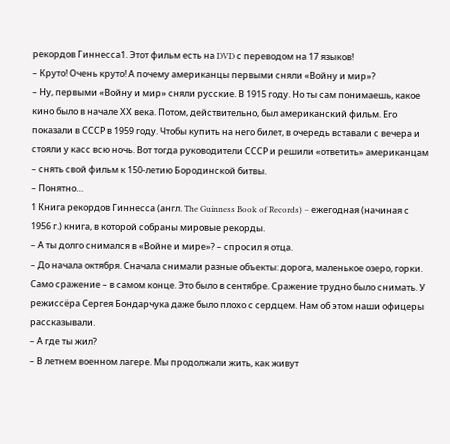рекордов Гиннесса1. Этот фильм есть на DVD с переводом на 17 языков!
– Круто! Очень круто! А почему американцы первыми сняли «Войну и мир»?
– Ну, первыми «Войну и мир» сняли русские. В 1915 году. Но ты сам понимаешь, какое кино было в начале ХХ века. Потом, действительно, был американский фильм. Его показали в СССР в 1959 году. Чтобы купить на него билет, в очередь вставали с вечера и стояли у касс всю ночь. Вот тогда руководители СССР и решили «ответить» американцам – снять свой фильм к 150-летию Бородинской битвы.
– Понятно…
1 Книга рекордов Гиннесса (англ. The Guinness Book of Records) – ежегодная (начиная с 1956 г.) книга, в которой собраны мировые рекорды.
– А ты долго снимался в «Войне и мире»? – спросил я отца.
– До начала октября. Сначала снимали разные объекты: дорога, маленькое озеро, горки. Само сражение – в самом конце. Это было в сентябре. Сражение трудно было снимать. У режиссёра Сергея Бондарчука даже было плохо с сердцем. Нам об этом наши офицеры рассказывали.
– А где ты жил?
– В летнем военном лагере. Мы продолжали жить, как живут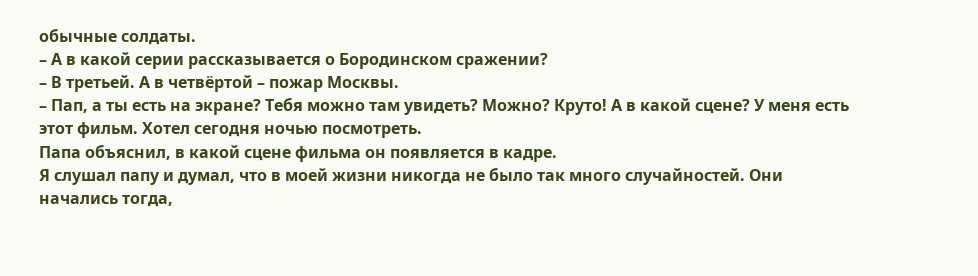обычные солдаты.
– А в какой серии рассказывается о Бородинском сражении?
– В третьей. А в четвёртой – пожар Москвы.
– Пап, а ты есть на экране? Тебя можно там увидеть? Можно? Круто! А в какой сцене? У меня есть этот фильм. Хотел сегодня ночью посмотреть.
Папа объяснил, в какой сцене фильма он появляется в кадре.
Я слушал папу и думал, что в моей жизни никогда не было так много случайностей. Они начались тогда,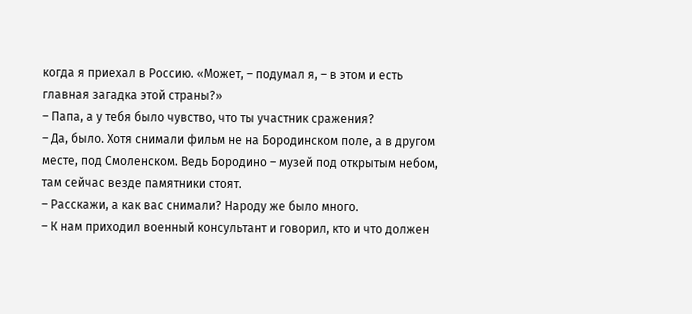когда я приехал в Россию. «Может, – подумал я, – в этом и есть главная загадка этой страны?»
– Папа, а у тебя было чувство, что ты участник сражения?
– Да, было. Хотя снимали фильм не на Бородинском поле, а в другом месте, под Смоленском. Ведь Бородино – музей под открытым небом, там сейчас везде памятники стоят.
– Расскажи, а как вас снимали? Народу же было много.
– К нам приходил военный консультант и говорил, кто и что должен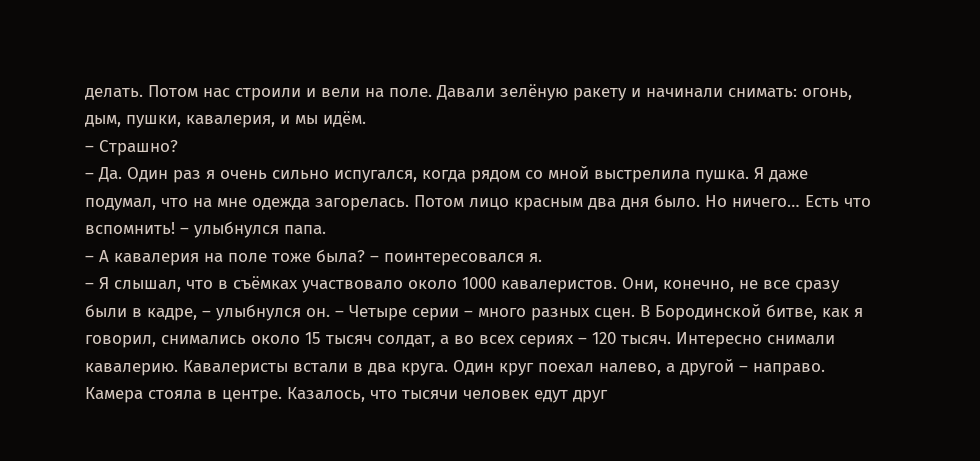делать. Потом нас строили и вели на поле. Давали зелёную ракету и начинали снимать: огонь, дым, пушки, кавалерия, и мы идём.
– Страшно?
– Да. Один раз я очень сильно испугался, когда рядом со мной выстрелила пушка. Я даже подумал, что на мне одежда загорелась. Потом лицо красным два дня было. Но ничего… Есть что вспомнить! – улыбнулся папа.
– А кавалерия на поле тоже была? – поинтересовался я.
– Я слышал, что в съёмках участвовало около 1000 кавалеристов. Они, конечно, не все сразу были в кадре, – улыбнулся он. – Четыре серии – много разных сцен. В Бородинской битве, как я говорил, снимались около 15 тысяч солдат, а во всех сериях – 120 тысяч. Интересно снимали кавалерию. Кавалеристы встали в два круга. Один круг поехал налево, а другой – направо. Камера стояла в центре. Казалось, что тысячи человек едут друг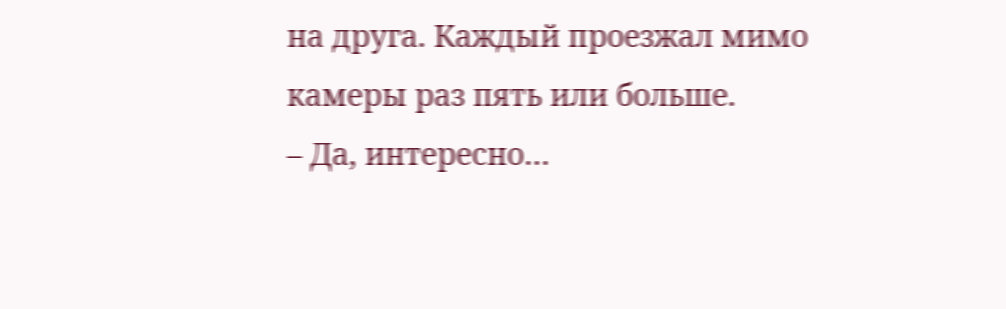на друга. Каждый проезжал мимо камеры раз пять или больше.
– Да, интересно…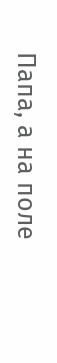Папа, а на поле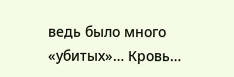ведь было много «убитых»… Кровь…